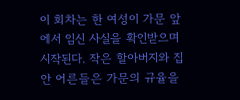이 회차는 한 여성이 가문 앞에서 임신 사실을 확인받으며 시작된다. 작은 할아버지와 집안 어른들은 가문의 규율을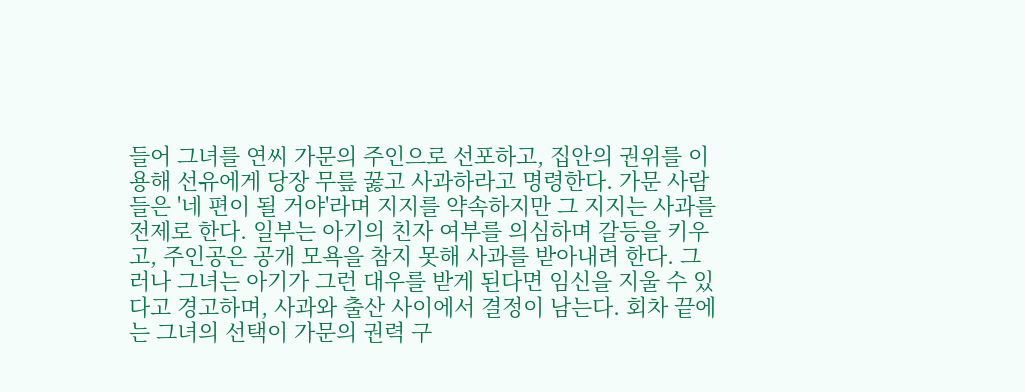들어 그녀를 연씨 가문의 주인으로 선포하고, 집안의 권위를 이용해 선유에게 당장 무릎 꿇고 사과하라고 명령한다. 가문 사람들은 '네 편이 될 거야'라며 지지를 약속하지만 그 지지는 사과를 전제로 한다. 일부는 아기의 친자 여부를 의심하며 갈등을 키우고, 주인공은 공개 모욕을 참지 못해 사과를 받아내려 한다. 그러나 그녀는 아기가 그런 대우를 받게 된다면 임신을 지울 수 있다고 경고하며, 사과와 출산 사이에서 결정이 남는다. 회차 끝에는 그녀의 선택이 가문의 권력 구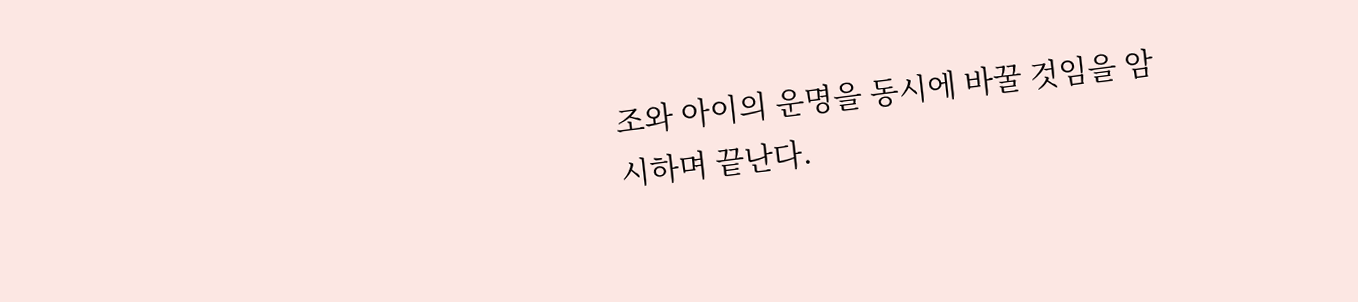조와 아이의 운명을 동시에 바꿀 것임을 암시하며 끝난다.